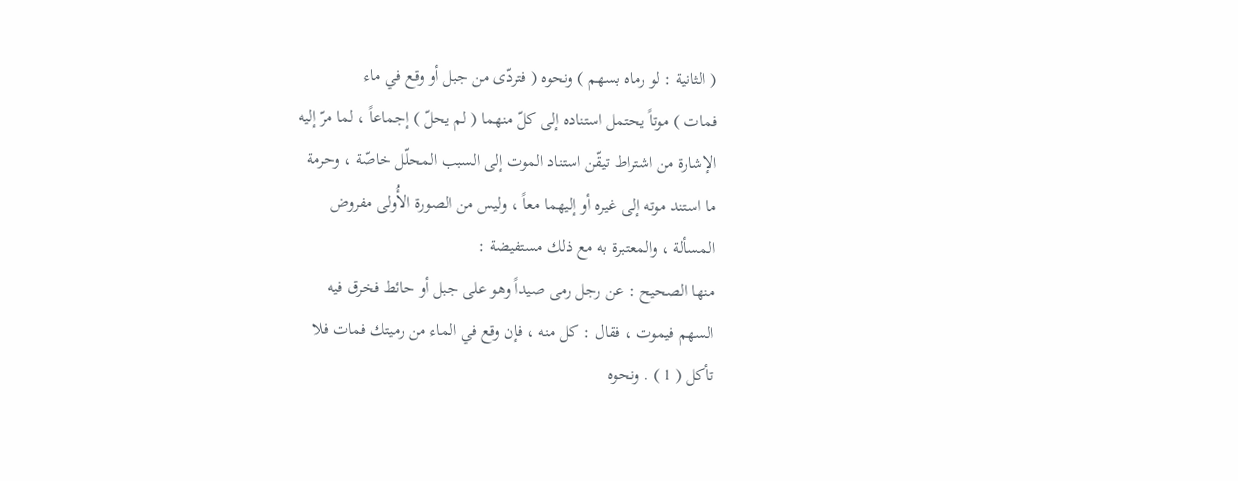( الثانية : لو رماه بسهم ) ونحوه ( فتردّى من جبل أو وقع في ماء
فمات ) موتاً يحتمل استناده إلى كلّ منهما ( لم يحلّ ) إجماعاً ، لما مرّ إليه
الإشارة من اشتراط تيقّن استناد الموت إلى السبب المحلّل خاصّة ، وحرمة
ما استند موته إلى غيره أو إليهما معاً ، وليس من الصورة الأُولى مفروض
المسألة ، والمعتبرة به مع ذلك مستفيضة :
منها الصحيح : عن رجل رمى صيداً وهو على جبل أو حائط فخرق فيه
السهم فيموت ، فقال : كل منه ، فإن وقع في الماء من رميتك فمات فلا
تأكل ( 1 ) . ونحوه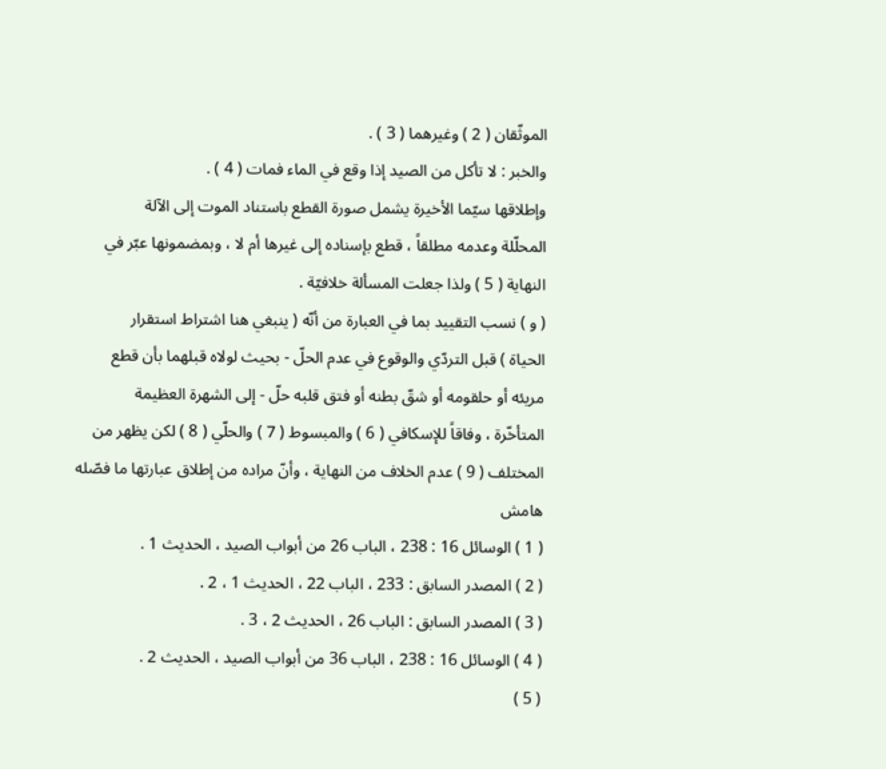الموثّقان ( 2 ) وغيرهما ( 3 ) .
والخبر : لا تأكل من الصيد إذا وقع في الماء فمات ( 4 ) .
وإطلاقها سيّما الأخيرة يشمل صورة القطع باستناد الموت إلى الآلة
المحلّلة وعدمه مطلقاً ، قطع بإسناده إلى غيرها أم لا ، وبمضمونها عبّر في
النهاية ( 5 ) ولذا جعلت المسألة خلافيّة .
( و ) نسب التقييد بما في العبارة من أنّه ( ينبغي هنا اشتراط استقرار
الحياة ) قبل التردّي والوقوع في عدم الحلّ - بحيث لولاه قبلهما بأن قطع
مريئه أو حلقومه أو شقّ بطنه أو فتق قلبه حلّ - إلى الشهرة العظيمة
المتأخّرة ، وفاقاً للإسكافي ( 6 ) والمبسوط ( 7 ) والحلّي ( 8 ) لكن يظهر من
المختلف ( 9 ) عدم الخلاف من النهاية ، وأنّ مراده من إطلاق عبارتها ما فصّله
هامش
( 1 ) الوسائل 16 : 238 ، الباب 26 من أبواب الصيد ، الحديث 1 .
( 2 ) المصدر السابق : 233 ، الباب 22 ، الحديث 1 ، 2 .
( 3 ) المصدر السابق : الباب 26 ، الحديث 2 ، 3 .
( 4 ) الوسائل 16 : 238 ، الباب 36 من أبواب الصيد ، الحديث 2 .
( 5 )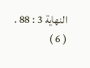النهاية 3 : 88 .
( 6 )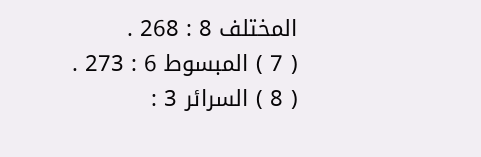المختلف 8 : 268 .
( 7 ) المبسوط 6 : 273 .
( 8 ) السرائر 3 :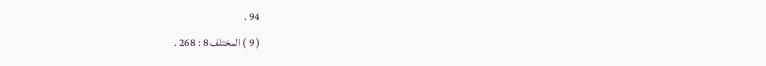94 .
( 9 ) المختلف 8 : 268 .